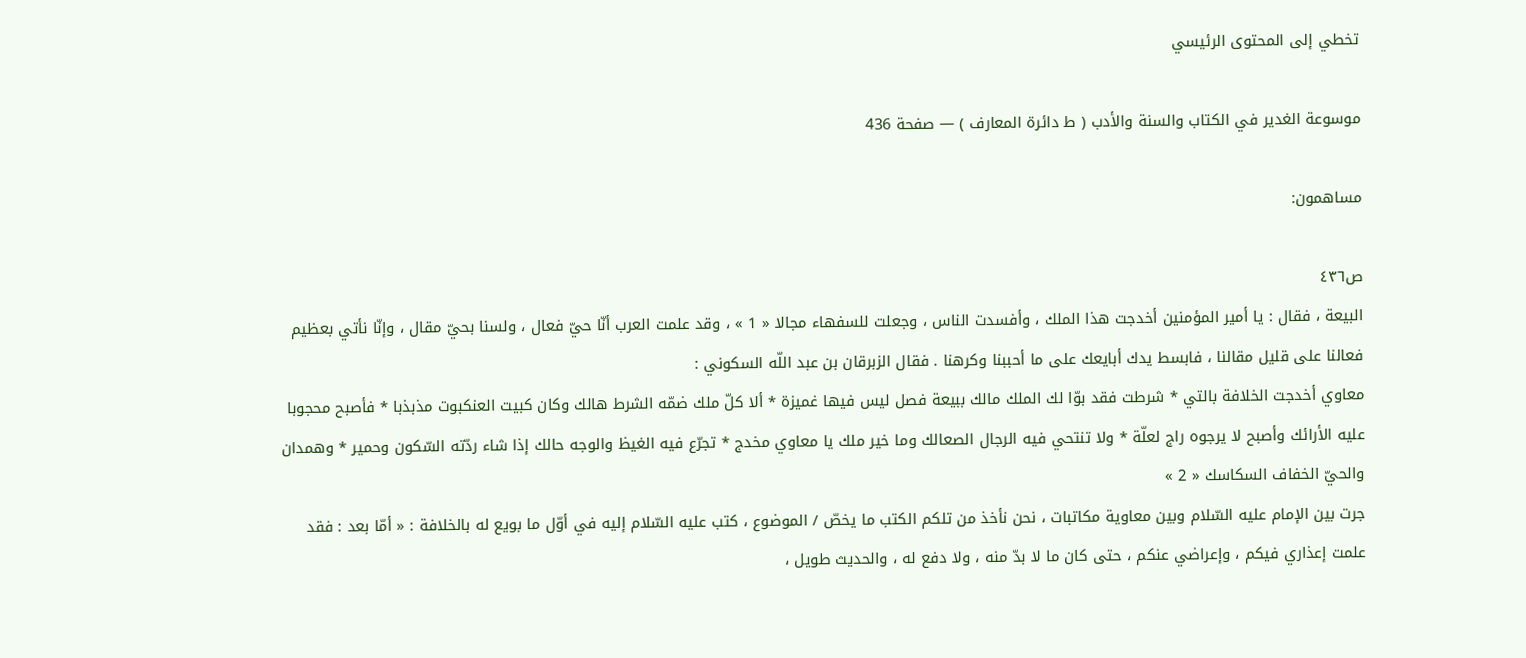تخطي إلى المحتوى الرئيسي

موسوعة الغدير في الكتاب والسنة والأدب ( ط دائرة المعارف ) — صفحة 436

مساهمون:

ص٤٣٦
البيعة ، فقال : يا أمير المؤمنين أخدجت هذا الملك ، وأفسدت الناس ، وجعلت للسفهاء مجالا « 1 » ، وقد علمت العرب أنّا حيّ فعال ، ولسنا بحيّ مقال ، وإنّا نأتي بعظيم فعالنا على قليل مقالنا ، فابسط يدك أبايعك على ما أحببنا وكرهنا . فقال الزبرقان بن عبد اللّه السكوني :
معاوي أخدجت الخلافة بالتي * شرطت فقد بوّا لك الملك مالك ببيعة فصل ليس فيها غميزة * ألا كلّ ملك ضمّه الشرط هالك وكان كبيت العنكبوت مذبذبا * فأصبح محجوبا عليه الأرائك وأصبح لا يرجوه راج لعلّة * ولا تنتحي فيه الرجال الصعالك وما خير ملك يا معاوي مخدج * تجرّع فيه الغيظ والوجه حالك إذا شاء ردّته السّكون وحمير * وهمدان والحيّ الخفاف السكاسك « 2 »
جرت بين الإمام عليه السّلام وبين معاوية مكاتبات ، نحن نأخذ من تلكم الكتب ما يخصّ / الموضوع ، كتب عليه السّلام إليه في أوّل ما بويع له بالخلافة : « أمّا بعد : فقد علمت إعذاري فيكم ، وإعراضي عنكم ، حتى كان ما لا بدّ منه ، ولا دفع له ، والحديث طويل ،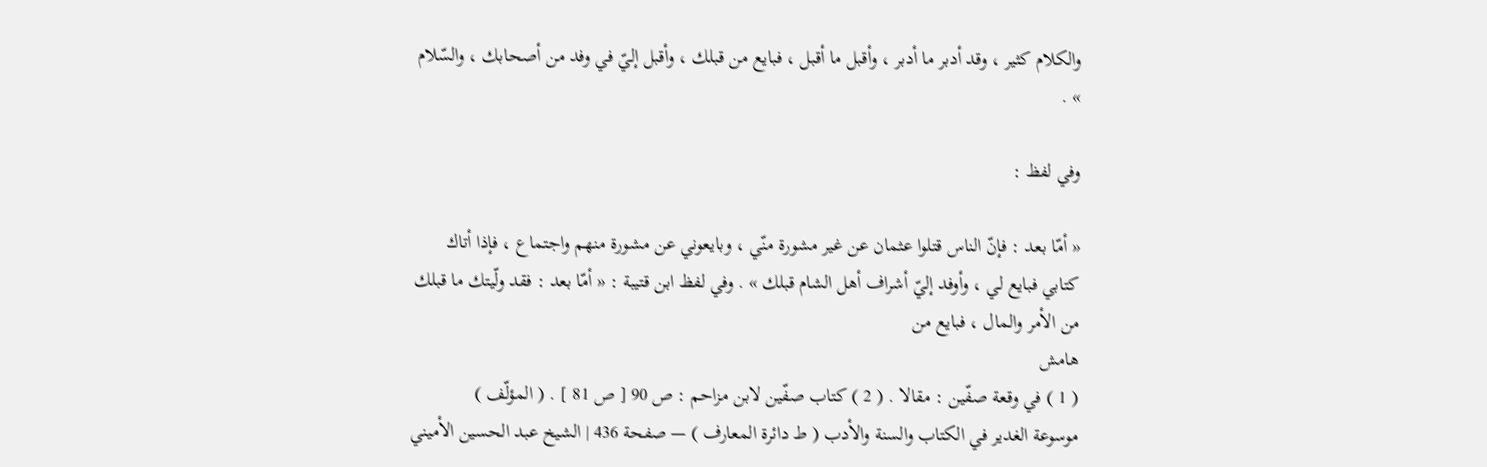والكلام كثير ، وقد أدبر ما أدبر ، وأقبل ما أقبل ، فبايع من قبلك ، وأقبل إليّ في وفد من أصحابك ، والسّلام » .

وفي لفظ :

« أمّا بعد : فإنّ الناس قتلوا عثمان عن غير مشورة منّي ، وبايعوني عن مشورة منهم واجتماع ، فإذا أتاك كتابي فبايع لي ، وأوفد إليّ أشراف أهل الشام قبلك » . وفي لفظ ابن قتيبة : « أمّا بعد : فقد ولّيتك ما قبلك من الأمر والمال ، فبايع من
هامش
( 1 ) في وقعة صفّين : مقالا . ( 2 ) كتاب صفّين لابن مزاحم : ص 90 [ ص 81 ] . ( المؤلّف )
موسوعة الغدير في الكتاب والسنة والأدب ( ط دائرة المعارف ) — صفحة 436 | الشيخ عبد الحسين الأميني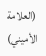(العلامة الأميني)